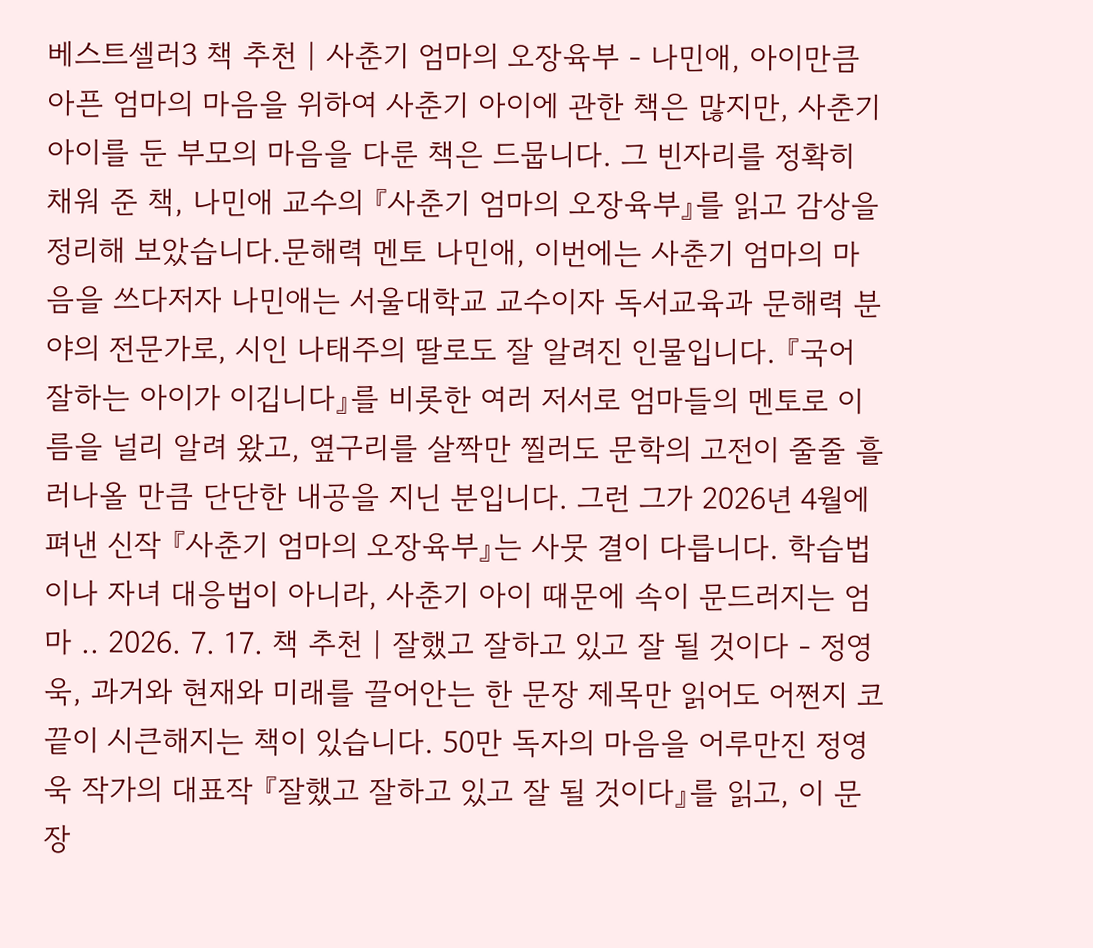베스트셀러3 책 추천 | 사춘기 엄마의 오장육부 - 나민애, 아이만큼 아픈 엄마의 마음을 위하여 사춘기 아이에 관한 책은 많지만, 사춘기 아이를 둔 부모의 마음을 다룬 책은 드뭅니다. 그 빈자리를 정확히 채워 준 책, 나민애 교수의 『사춘기 엄마의 오장육부』를 읽고 감상을 정리해 보았습니다.문해력 멘토 나민애, 이번에는 사춘기 엄마의 마음을 쓰다저자 나민애는 서울대학교 교수이자 독서교육과 문해력 분야의 전문가로, 시인 나태주의 딸로도 잘 알려진 인물입니다. 『국어 잘하는 아이가 이깁니다』를 비롯한 여러 저서로 엄마들의 멘토로 이름을 널리 알려 왔고, 옆구리를 살짝만 찔러도 문학의 고전이 줄줄 흘러나올 만큼 단단한 내공을 지닌 분입니다. 그런 그가 2026년 4월에 펴낸 신작 『사춘기 엄마의 오장육부』는 사뭇 결이 다릅니다. 학습법이나 자녀 대응법이 아니라, 사춘기 아이 때문에 속이 문드러지는 엄마 .. 2026. 7. 17. 책 추천 | 잘했고 잘하고 있고 잘 될 것이다 - 정영욱, 과거와 현재와 미래를 끌어안는 한 문장 제목만 읽어도 어쩐지 코끝이 시큰해지는 책이 있습니다. 50만 독자의 마음을 어루만진 정영욱 작가의 대표작 『잘했고 잘하고 있고 잘 될 것이다』를 읽고, 이 문장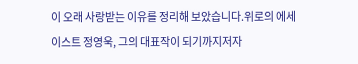이 오래 사랑받는 이유를 정리해 보았습니다.위로의 에세이스트 정영욱, 그의 대표작이 되기까지저자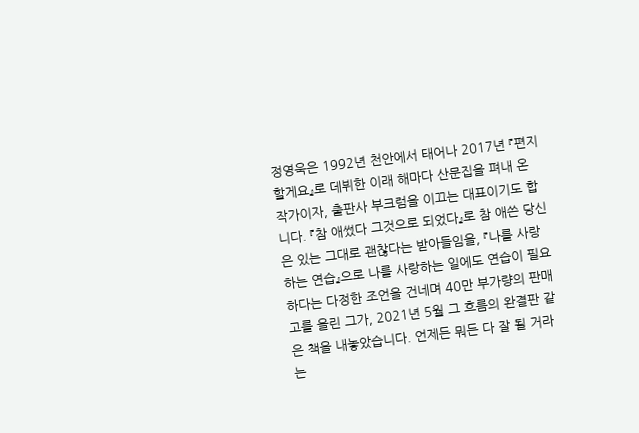정영욱은 1992년 천안에서 태어나 2017년 『편지할게요』로 데뷔한 이래 해마다 산문집을 펴내 온 작가이자, 출판사 부크럼을 이끄는 대표이기도 합니다. 『참 애썼다 그것으로 되었다』로 참 애쓴 당신은 있는 그대로 괜찮다는 받아들임을, 『나를 사랑하는 연습』으로 나를 사랑하는 일에도 연습이 필요하다는 다정한 조언을 건네며 40만 부가량의 판매고를 올린 그가, 2021년 5월 그 흐름의 완결판 같은 책을 내놓았습니다. 언제든 뭐든 다 잘 될 거라는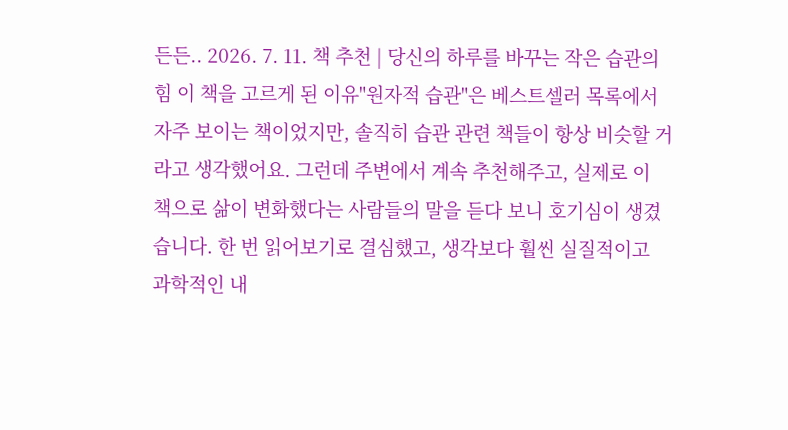든든.. 2026. 7. 11. 책 추천 | 당신의 하루를 바꾸는 작은 습관의 힘 이 책을 고르게 된 이유"원자적 습관"은 베스트셀러 목록에서 자주 보이는 책이었지만, 솔직히 습관 관련 책들이 항상 비슷할 거라고 생각했어요. 그런데 주변에서 계속 추천해주고, 실제로 이 책으로 삶이 변화했다는 사람들의 말을 듣다 보니 호기심이 생겼습니다. 한 번 읽어보기로 결심했고, 생각보다 훨씬 실질적이고 과학적인 내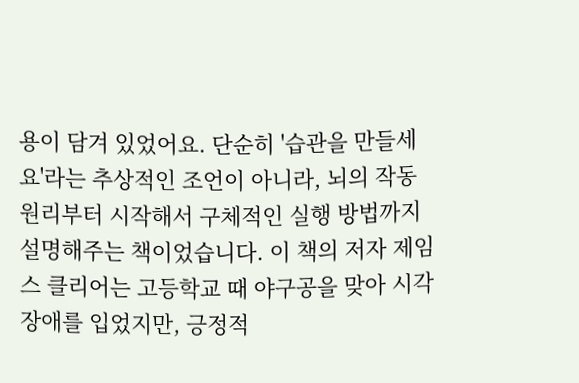용이 담겨 있었어요. 단순히 '습관을 만들세요'라는 추상적인 조언이 아니라, 뇌의 작동 원리부터 시작해서 구체적인 실행 방법까지 설명해주는 책이었습니다. 이 책의 저자 제임스 클리어는 고등학교 때 야구공을 맞아 시각장애를 입었지만, 긍정적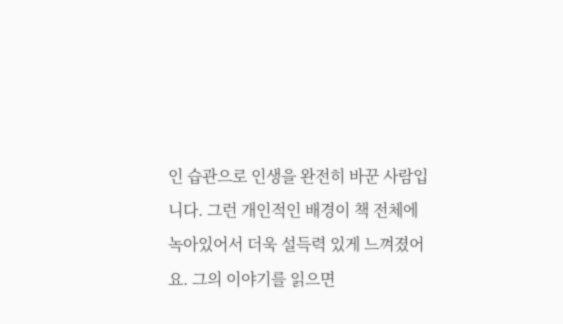인 습관으로 인생을 완전히 바꾼 사람입니다. 그런 개인적인 배경이 책 전체에 녹아있어서 더욱 설득력 있게 느껴졌어요. 그의 이야기를 읽으면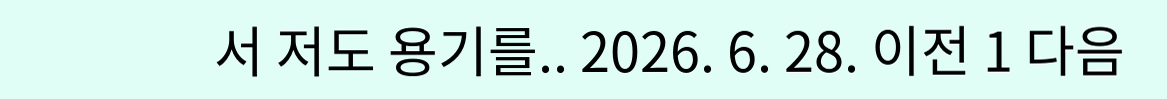서 저도 용기를.. 2026. 6. 28. 이전 1 다음